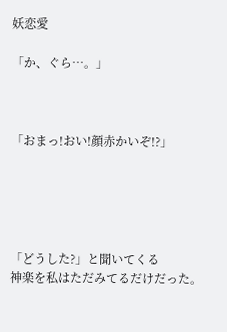妖恋愛

「か、ぐら…。」



「おまっ!おい!顔赤かいぞ!?」





「どうした?」と聞いてくる
神楽を私はただみてるだけだった。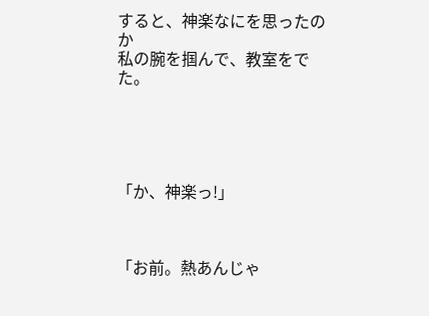すると、神楽なにを思ったのか
私の腕を掴んで、教室をでた。





「か、神楽っ!」



「お前。熱あんじゃ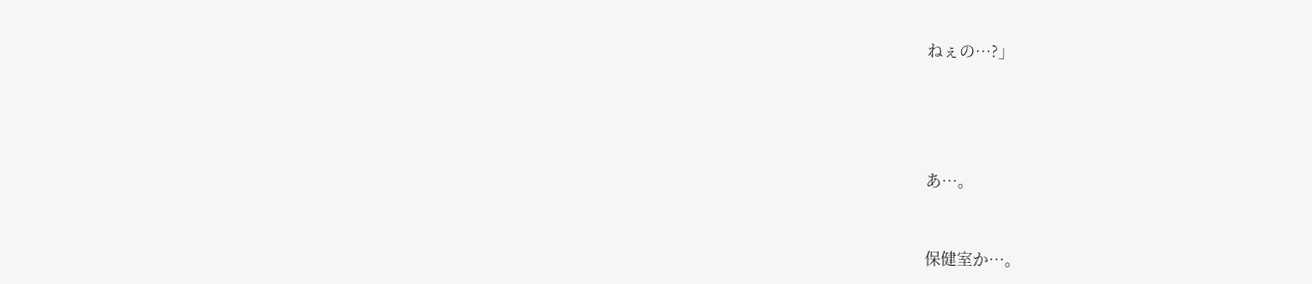ねぇの…?」




あ…。


保健室か…。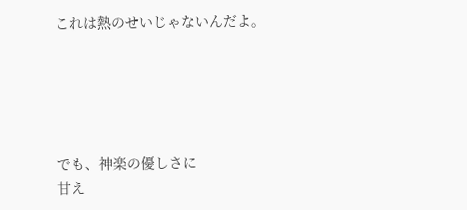これは熱のせいじゃないんだよ。





でも、神楽の優しさに
甘え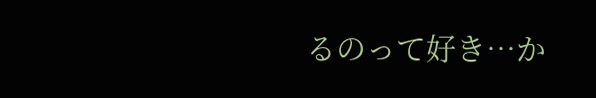るのって好き…か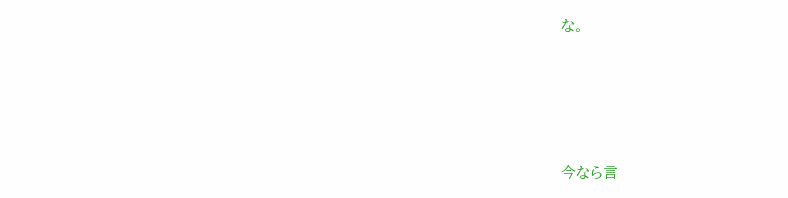な。






今なら言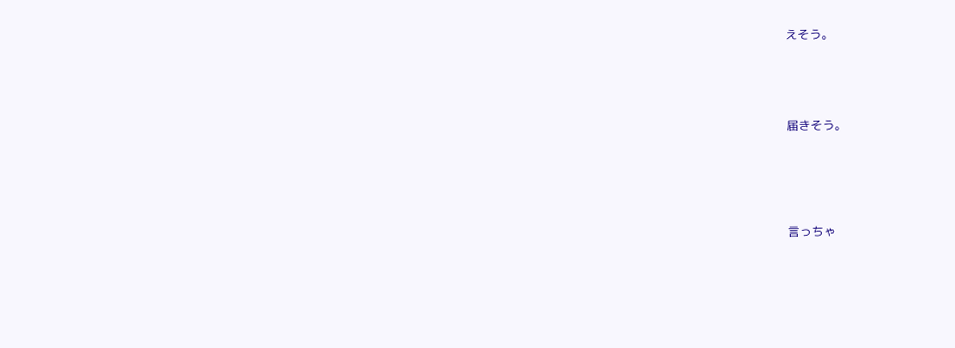えそう。





届きそう。






言っちゃ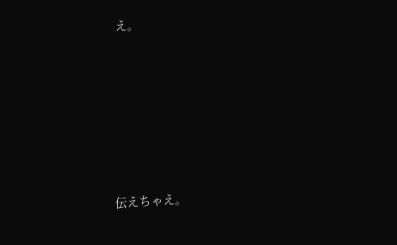え。







伝えちゃえ。